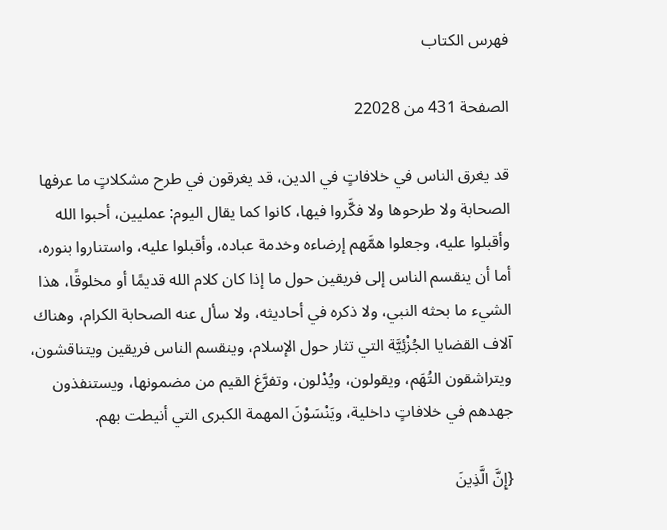فهرس الكتاب

الصفحة 431 من 22028

قد يغرق الناس في خلافاتٍ في الدين، قد يغرقون في طرح مشكلاتٍ ما عرفها الصحابة ولا طرحوها ولا فكَّروا فيها، كانوا كما يقال اليوم: عمليين، أحبوا الله وأقبلوا عليه، وجعلوا همَّهم إرضاءه وخدمة عباده، وأقبلوا عليه، واستناروا بنوره، أما أن ينقسم الناس إلى فريقين حول ما إذا كان كلام الله قديمًا أو مخلوقًا، هذا الشيء ما بحثه النبي، ولا ذكره في أحاديثه، ولا سأل عنه الصحابة الكرام، وهناك آلاف القضايا الجُزْئِيَّة التي تثار حول الإسلام، وينقسم الناس فريقين ويتناقشون، ويتراشقون التُهَم، ويقولون، ويُدْلون، وتفرَّغ القيم من مضمونها، ويستنفذون جهدهم في خلافاتٍ داخلية، ويَنْسَوْنَ المهمة الكبرى التي أنيطت بهم.

{إِنَّ الَّذِينَ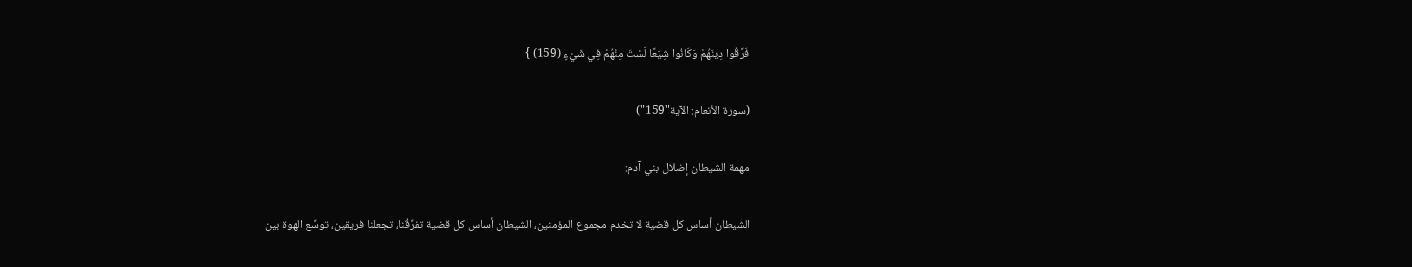فَرَّقُوا دِينَهُمْ وَكَانُوا شِيَعًا لَسْتَ مِنْهُمْ فِي شَيْءٍ (159) }

(سورة الأنعام: الآية"159")

مهمة الشيطان إضلال بني آدم:

الشيطان أساس كل قضية لا تخدم مجموع المؤمنين، الشيطان أساس كل قضية تفرِّقُنا، تجعلنا فريقين، توسِّع الهوة بين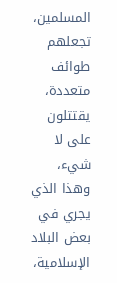المسلمين، تجعلهم طوائف متعددة، يقتتلون على لا شيء، وهذا الذي يجري في بعض البلاد الإسلامية،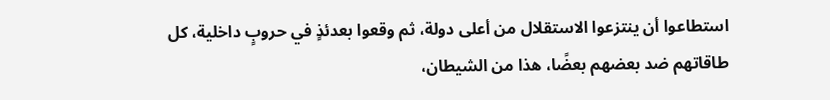استطاعوا أن ينتزعوا الاستقلال من أعلى دولة، ثم وقعوا بعدئذٍ في حروبٍ داخلية، كل طاقاتهم ضد بعضهم بعضًا، هذا من الشيطان،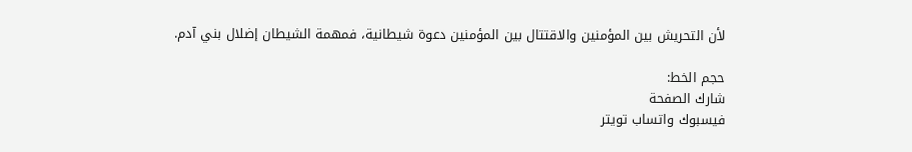لأن التحريش بين المؤمنين والاقتتال بين المؤمنين دعوة شيطانية، فمهمة الشيطان إضلال بني آدم.

حجم الخط:
شارك الصفحة
فيسبوك واتساب تويتر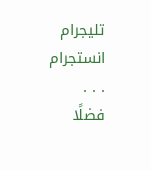تليجرام انستجرام
. . .
فضلًا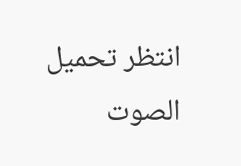انتظر تحميل الصوت